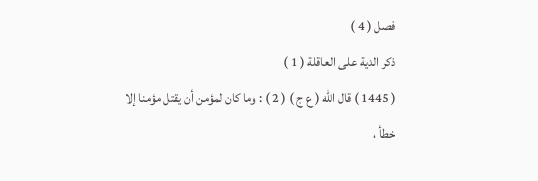فصل ( 4 )
ذكر الدية على العاقلة ( 1 )
( 1445 ) قال الله ( ع ج ) ( 2 ) : وما كان لمؤمن أن يقتل مؤمنا إلا
خطأ ،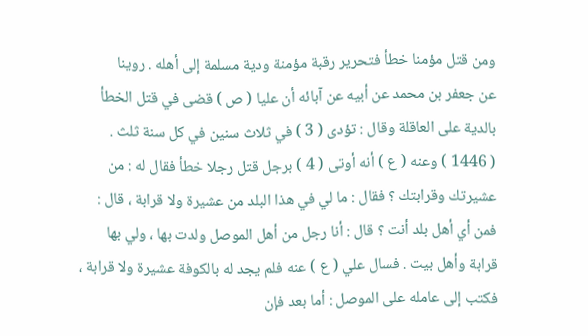ومن قتل مؤمنا خطأ فتحرير رقبة مؤمنة ودية مسلمة إلى أهله . روينا
عن جعفر بن محمد عن أبيه عن آبائه أن عليا ( ص ) قضى في قتل الخطأ
بالدية على العاقلة وقال : تؤدى ( 3 ) في ثلاث سنين في كل سنة ثلث .
( 1446 ) وعنه ( ع ) أنه أوتى ( 4 ) برجل قتل رجلا خطأ فقال له : من
عشيرتك وقرابتك ؟ فقال : ما لي في هذا البلد من عشيرة ولا قرابة ، قال :
فمن أي أهل بلد أنت ؟ قال : أنا رجل من أهل الموصل ولدت بها ، ولي بها
قرابة وأهل بيت . فسال علي ( ع ) عنه فلم يجد له بالكوفة عشيرة ولا قرابة ،
فكتب إلى عامله على الموصل : أما بعد فإن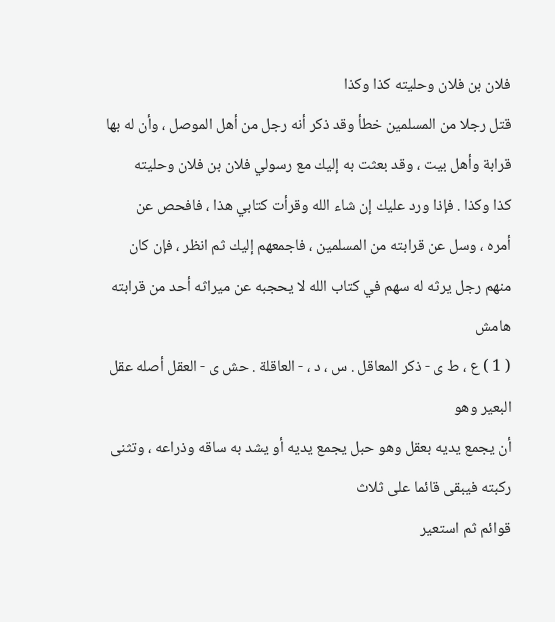فلان بن فلان وحليته كذا وكذا
قتل رجلا من المسلمين خطأ وقد ذكر أنه رجل من أهل الموصل ، وأن له بها
قرابة وأهل بيت ، وقد بعثت به إليك مع رسولي فلان بن فلان وحليته
كذا وكذا . فإذا ورد عليك إن شاء الله وقرأت كتابي هذا ، فافحص عن
أمره ، وسل عن قرابته من المسلمين ، فاجمعهم إليك ثم انظر ، فإن كان
منهم رجل يرثه له سهم في كتاب الله لا يحجبه عن ميراثه أحد من قرابته
هامش
( 1 ) ع ، ط ى - ذكر المعاقل . س ، د ، - العاقلة . حش ى - العقل أصله عقل البعير وهو
أن يجمع يديه بعقل وهو حبل يجمع يديه أو يشد به ساقه وذراعه ، وتثنى ركبته فيبقى قائما على ثلاث
قوائم ثم استعير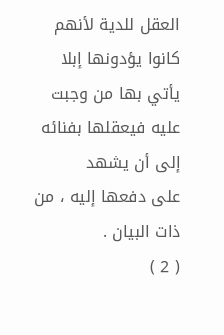العقل للدية لأنهم كانوا يؤدونها إبلا يأتي بها من وجبت عليه فيعقلها بفنائه إلى أن يشهد
على دفعها إليه ، من ذات البيان .
( 2 )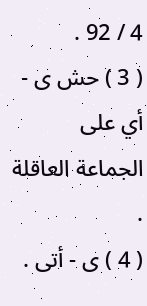4 / 92 .
( 3 ) حش ى - أي على الجماعة العاقلة .
( 4 ) ى - أتى .